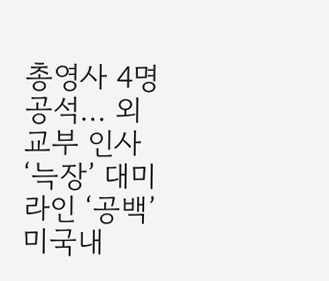총영사 4명 공석… 외교부 인사 ‘늑장’ 대미 라인 ‘공백’
미국내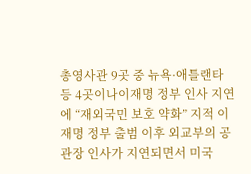총영사관 9곳 중 뉴욕·애틀랜타 등 4곳이나이재명 정부 인사 지연에 “재외국민 보호 약화” 지적 이재명 정부 출범 이후 외교부의 공관장 인사가 지연되면서 미국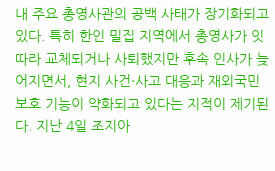내 주요 총영사관의 공백 사태가 장기화되고 있다. 특히 한인 밀집 지역에서 총영사가 잇따라 교체되거나 사퇴했지만 후속 인사가 늦어지면서, 현지 사건·사고 대응과 재외국민 보호 기능이 약화되고 있다는 지적이 제기된다. 지난 4일 조지아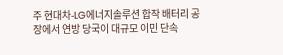주 현대차-LG에너지솔루션 합작 배터리 공장에서 연방 당국이 대규모 이민 단속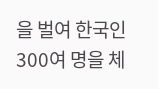을 벌여 한국인 300여 명을 체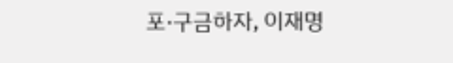포·구금하자, 이재명